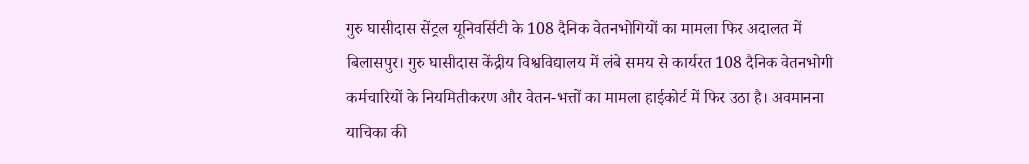गुरु घासीदास सेंट्रल यूनिवर्सिटी के 108 दैनिक वेतनभोगियों का मामला फिर अदालत में
बिलासपुर। गुरु घासीदास केंद्रीय विश्वविद्यालय में लंबे समय से कार्यरत 108 दैनिक वेतनभोगी कर्मचारियों के नियमितीकरण और वेतन-भत्तों का मामला हाईकोर्ट में फिर उठा है। अवमानना याचिका की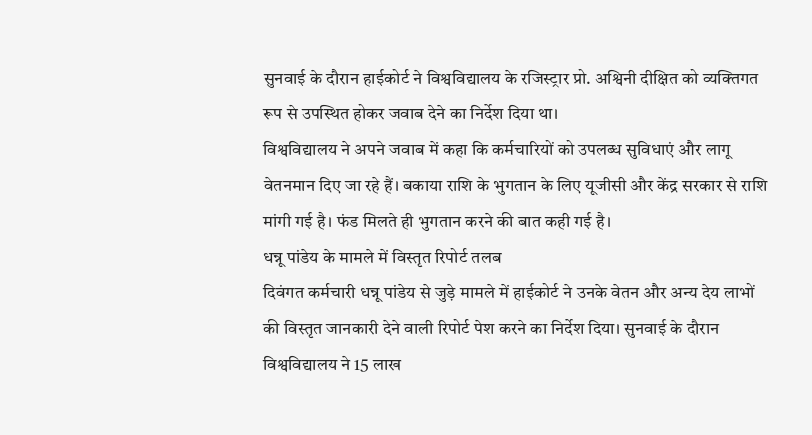सुनवाई के दौरान हाईकोर्ट ने विश्वविद्यालय के रजिस्ट्रार प्रो. अश्विनी दीक्षित को व्यक्तिगत रूप से उपस्थित होकर जवाब देने का निर्देश दिया था।
विश्वविद्यालय ने अपने जवाब में कहा कि कर्मचारियों को उपलब्ध सुविधाएं और लागू वेतनमान दिए जा रहे हैं। बकाया राशि के भुगतान के लिए यूजीसी और केंद्र सरकार से राशि मांगी गई है। फंड मिलते ही भुगतान करने की बात कही गई है।
धन्नू पांडेय के मामले में विस्तृत रिपोर्ट तलब
दिवंगत कर्मचारी धन्नू पांडेय से जुड़े मामले में हाईकोर्ट ने उनके वेतन और अन्य देय लाभों की विस्तृत जानकारी देने वाली रिपोर्ट पेश करने का निर्देश दिया। सुनवाई के दौरान विश्वविद्यालय ने 15 लाख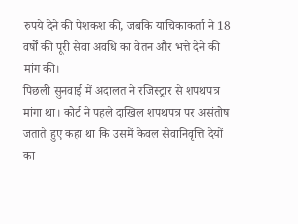रुपये देने की पेशकश की, जबकि याचिकाकर्ता ने 18 वर्षों की पूरी सेवा अवधि का वेतन और भत्ते देने की मांग की।
पिछली सुनवाई में अदालत ने रजिस्ट्रार से शपथपत्र मांगा था। कोर्ट ने पहले दाखिल शपथपत्र पर असंतोष जताते हुए कहा था कि उसमें केवल सेवानिवृत्ति देयों का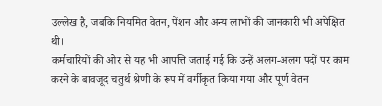उल्लेख है, जबकि नियमित वेतन, पेंशन और अन्य लाभों की जानकारी भी अपेक्षित थी।
कर्मचारियों की ओर से यह भी आपत्ति जताई गई कि उन्हें अलग-अलग पदों पर काम करने के बावजूद चतुर्थ श्रेणी के रूप में वर्गीकृत किया गया और पूर्ण वेतन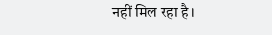नहीं मिल रहा है।